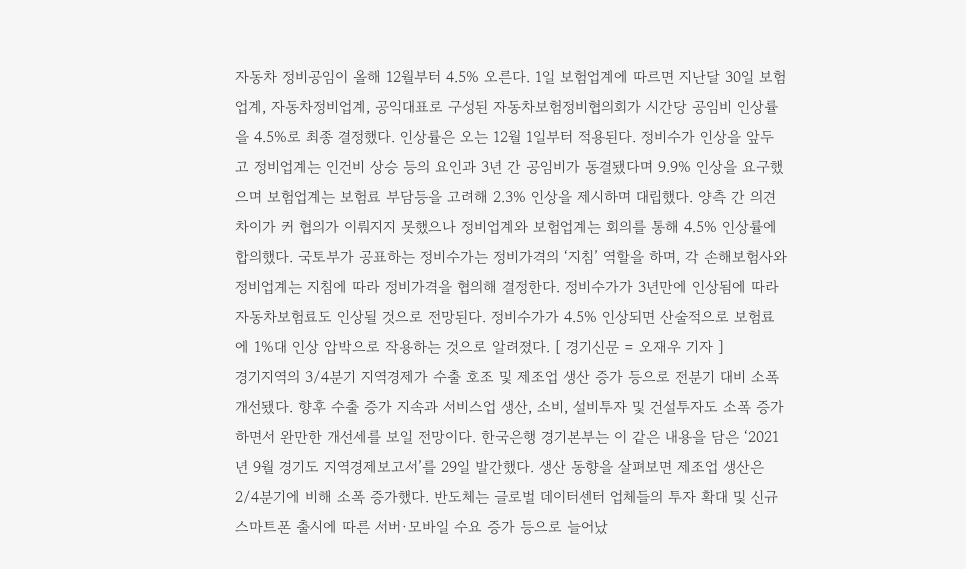자동차 정비공임이 올해 12월부터 4.5% 오른다. 1일 보험업계에 따르면 지난달 30일 보험업계, 자동차정비업계, 공익대표로 구성된 자동차보험정비협의회가 시간당 공임비 인상률을 4.5%로 최종 결정했다. 인상률은 오는 12월 1일부터 적용된다. 정비수가 인상을 앞두고 정비업계는 인건비 상승 등의 요인과 3년 간 공임비가 동결됐다며 9.9% 인상을 요구했으며 보험업계는 보험료 부담등을 고려해 2.3% 인상을 제시하며 대립했다. 양측 간 의견 차이가 커 협의가 이뤄지지 못했으나 정비업계와 보험업계는 회의를 통해 4.5% 인상률에 합의했다. 국토부가 공표하는 정비수가는 정비가격의 ‘지침’ 역할을 하며, 각 손해보험사와 정비업계는 지침에 따라 정비가격을 협의해 결정한다. 정비수가가 3년만에 인상됨에 따라 자동차보험료도 인상될 것으로 전망된다. 정비수가가 4.5% 인상되면 산술적으로 보험료에 1%대 인상 압박으로 작용하는 것으로 알려졌다. [ 경기신문 = 오재우 기자 ]
경기지역의 3/4분기 지역경제가 수출 호조 및 제조업 생산 증가 등으로 전분기 대비 소폭 개선됐다. 향후 수출 증가 지속과 서비스업 생산, 소비, 설비투자 및 건설투자도 소폭 증가하면서 완만한 개선세를 보일 전망이다. 한국은행 경기본부는 이 같은 내용을 담은 ‘2021년 9월 경기도 지역경제보고서’를 29일 발간했다. 생산 동향을 살펴보면 제조업 생산은 2/4분기에 비해 소폭 증가했다. 반도체는 글로벌 데이터센터 업체들의 투자 확대 및 신규 스마트폰 출시에 따른 서버·모바일 수요 증가 등으로 늘어났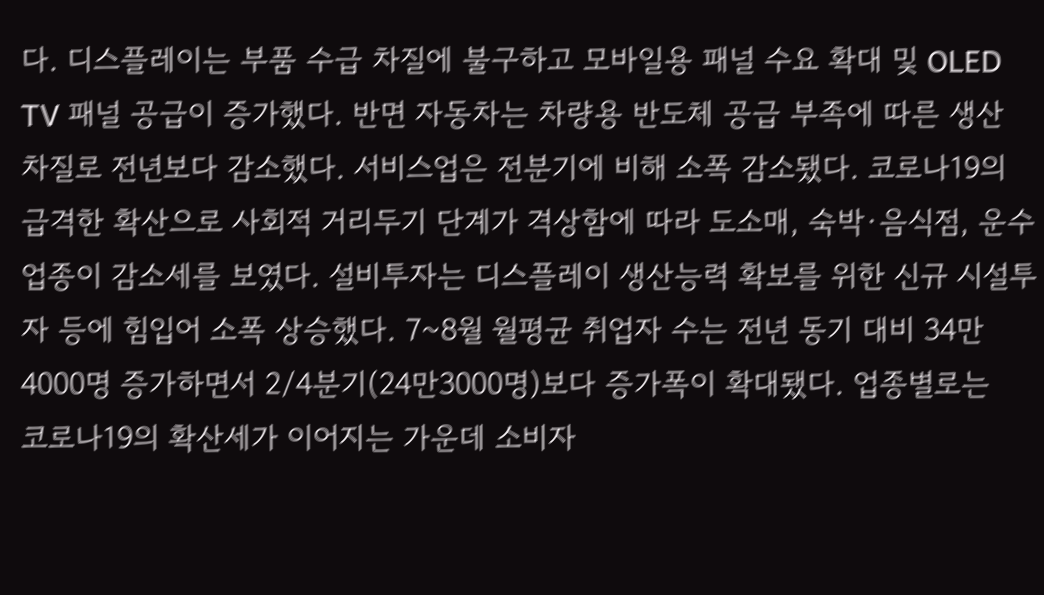다. 디스플레이는 부품 수급 차질에 불구하고 모바일용 패널 수요 확대 및 OLED TV 패널 공급이 증가했다. 반면 자동차는 차량용 반도체 공급 부족에 따른 생산 차질로 전년보다 감소했다. 서비스업은 전분기에 비해 소폭 감소됐다. 코로나19의 급격한 확산으로 사회적 거리두기 단계가 격상함에 따라 도소매, 숙박·음식점, 운수 업종이 감소세를 보였다. 설비투자는 디스플레이 생산능력 확보를 위한 신규 시설투자 등에 힘입어 소폭 상승했다. 7~8월 월평균 취업자 수는 전년 동기 대비 34만4000명 증가하면서 2/4분기(24만3000명)보다 증가폭이 확대됐다. 업종별로는
코로나19의 확산세가 이어지는 가운데 소비자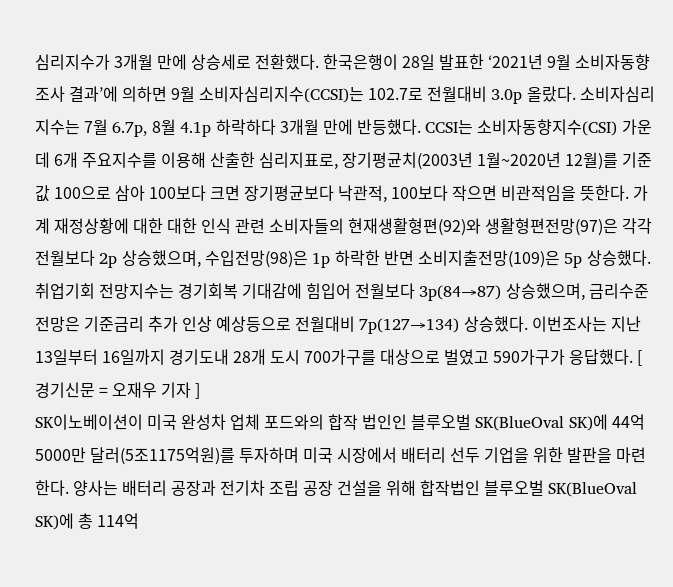심리지수가 3개월 만에 상승세로 전환했다. 한국은행이 28일 발표한 ‘2021년 9월 소비자동향조사 결과’에 의하면 9월 소비자심리지수(CCSI)는 102.7로 전월대비 3.0p 올랐다. 소비자심리지수는 7월 6.7p, 8월 4.1p 하락하다 3개월 만에 반등했다. CCSI는 소비자동향지수(CSI) 가운데 6개 주요지수를 이용해 산출한 심리지표로, 장기평균치(2003년 1월~2020년 12월)를 기준값 100으로 삼아 100보다 크면 장기평균보다 낙관적, 100보다 작으면 비관적임을 뜻한다. 가계 재정상황에 대한 대한 인식 관련 소비자들의 현재생활형편(92)와 생활형편전망(97)은 각각 전월보다 2p 상승했으며, 수입전망(98)은 1p 하락한 반면 소비지출전망(109)은 5p 상승했다. 취업기회 전망지수는 경기회복 기대감에 힘입어 전월보다 3p(84→87) 상승했으며, 금리수준전망은 기준금리 추가 인상 예상등으로 전월대비 7p(127→134) 상승했다. 이번조사는 지난 13일부터 16일까지 경기도내 28개 도시 700가구를 대상으로 벌였고 590가구가 응답했다. [ 경기신문 = 오재우 기자 ]
SK이노베이션이 미국 완성차 업체 포드와의 합작 법인인 블루오벌 SK(BlueOval SK)에 44억5000만 달러(5조1175억원)를 투자하며 미국 시장에서 배터리 선두 기업을 위한 발판을 마련한다. 양사는 배터리 공장과 전기차 조립 공장 건설을 위해 합작법인 블루오벌 SK(BlueOval SK)에 총 114억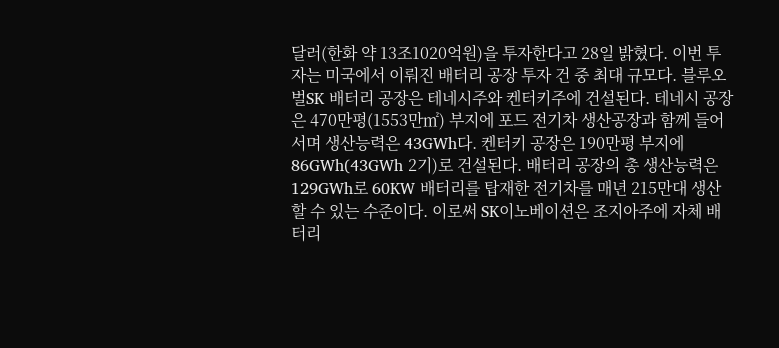달러(한화 약 13조1020억원)을 투자한다고 28일 밝혔다. 이번 투자는 미국에서 이뤄진 배터리 공장 투자 건 중 최대 규모다. 블루오벌SK 배터리 공장은 테네시주와 켄터키주에 건설된다. 테네시 공장은 470만평(1553만㎡) 부지에 포드 전기차 생산공장과 함께 들어서며 생산능력은 43GWh다. 켄터키 공장은 190만평 부지에 86GWh(43GWh 2기)로 건설된다. 배터리 공장의 총 생산능력은 129GWh로 60KW 배터리를 탑재한 전기차를 매년 215만대 생산할 수 있는 수준이다. 이로써 SK이노베이션은 조지아주에 자체 배터리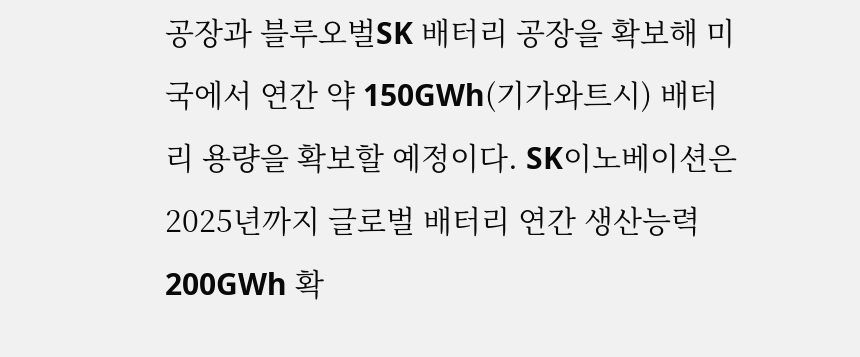공장과 블루오벌SK 배터리 공장을 확보해 미국에서 연간 약 150GWh(기가와트시) 배터리 용량을 확보할 예정이다. SK이노베이션은 2025년까지 글로벌 배터리 연간 생산능력 200GWh 확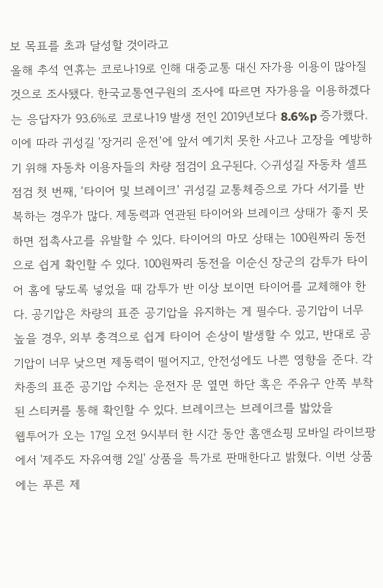보 목표를 초과 달성할 것이라고
올해 추석 연휴는 코로나19로 인해 대중교통 대신 자가용 이용이 많아질 것으로 조사됐다. 한국교통연구원의 조사에 따르면 자가용을 이용하겠다는 응답자가 93.6%로 코로나19 발생 전인 2019년보다 8.6%p 증가했다. 이에 따라 귀성길 ‘장거리 운전’에 앞서 예기치 못한 사고나 고장을 예방하기 위해 자동차 이용자들의 차량 점검이 요구된다. ◇귀성길 자동차 셀프 점검 첫 번째, ‘타이어 및 브레이크’ 귀성길 교통체증으로 가다 서기를 반복하는 경우가 많다. 제동력과 연관된 타이어와 브레이크 상태가 좋지 못하면 접촉사고를 유발할 수 있다. 타이어의 마모 상태는 100원짜리 동전으로 쉽게 확인할 수 있다. 100원짜리 동전을 이순신 장군의 감투가 타이어 홈에 닿도록 넣었을 때 감투가 반 이상 보이면 타이어를 교체해야 한다. 공기압은 차량의 표준 공기압을 유지하는 게 필수다. 공기압이 너무 높을 경우, 외부 충격으로 쉽게 타이어 손상이 발생할 수 있고, 반대로 공기압이 너무 낮으면 제동력이 떨어지고, 안전성에도 나쁜 영향을 준다. 각 차종의 표준 공기압 수치는 운전자 문 옆면 하단 혹은 주유구 안쪽 부착된 스티커를 통해 확인할 수 있다. 브레이크는 브레이크를 밟았을
웹투어가 오는 17일 오전 9시부터 한 시간 동안 홈앤쇼핑 모바일 라이브팡에서 '제주도 자유여행 2일' 상품을 특가로 판매한다고 밝혔다. 이번 상품에는 푸른 제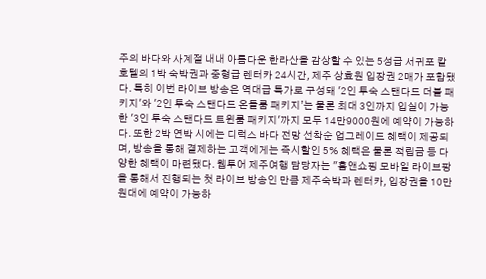주의 바다와 사계절 내내 아름다운 한라산을 감상할 수 있는 5성급 서귀포 칼호텔의 1박 숙박권과 중형급 렌터카 24시간, 제주 상효원 입장권 2매가 포함됐다. 특히 이번 라이브 방송은 역대급 특가로 구성돼 '2인 투숙 스탠다드 더블 패키지'와 '2인 투숙 스탠다드 온돌룸 패키지’는 물론 최대 3인까지 입실이 가능한 '3인 투숙 스탠다드 트윈룸 패키지'까지 모두 14만9000원에 예약이 가능하다. 또한 2박 연박 시에는 디럭스 바다 전망 선착순 업그레이드 혜택이 제공되며, 방송을 통해 결제하는 고객에게는 즉시할인 5% 혜택은 물론 적립금 등 다양한 혜택이 마련됐다. 웹투어 제주여행 담당자는 "홈앤쇼핑 모바일 라이브팡을 통해서 진행되는 첫 라이브 방송인 만큼 제주숙박과 렌터카, 입장권을 10만 원대에 예약이 가능하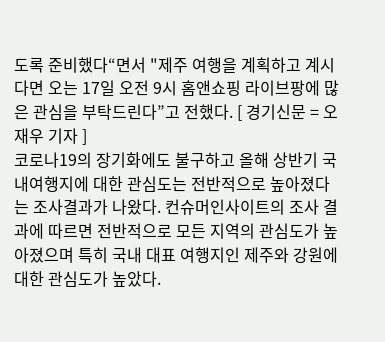도록 준비했다“면서 "제주 여행을 계획하고 계시다면 오는 17일 오전 9시 홈앤쇼핑 라이브팡에 많은 관심을 부탁드린다”고 전했다. [ 경기신문 = 오재우 기자 ]
코로나19의 장기화에도 불구하고 올해 상반기 국내여행지에 대한 관심도는 전반적으로 높아졌다는 조사결과가 나왔다. 컨슈머인사이트의 조사 결과에 따르면 전반적으로 모든 지역의 관심도가 높아졌으며 특히 국내 대표 여행지인 제주와 강원에 대한 관심도가 높았다.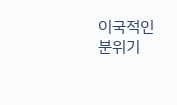이국적인 분위기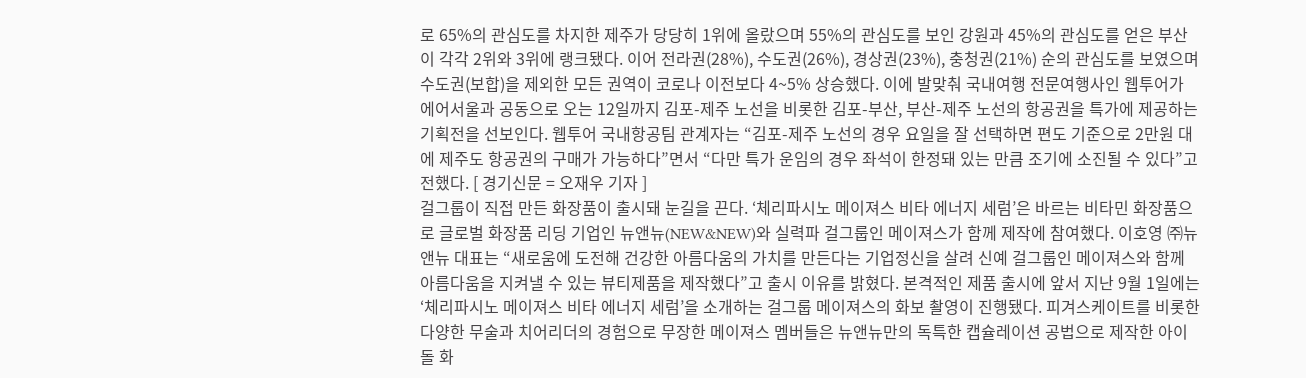로 65%의 관심도를 차지한 제주가 당당히 1위에 올랐으며 55%의 관심도를 보인 강원과 45%의 관심도를 얻은 부산이 각각 2위와 3위에 랭크됐다. 이어 전라권(28%), 수도권(26%), 경상권(23%), 충청권(21%) 순의 관심도를 보였으며 수도권(보합)을 제외한 모든 권역이 코로나 이전보다 4~5% 상승했다. 이에 발맞춰 국내여행 전문여행사인 웹투어가 에어서울과 공동으로 오는 12일까지 김포-제주 노선을 비롯한 김포-부산, 부산-제주 노선의 항공권을 특가에 제공하는 기획전을 선보인다. 웹투어 국내항공팀 관계자는 “김포-제주 노선의 경우 요일을 잘 선택하면 편도 기준으로 2만원 대에 제주도 항공권의 구매가 가능하다”면서 “다만 특가 운임의 경우 좌석이 한정돼 있는 만큼 조기에 소진될 수 있다”고 전했다. [ 경기신문 = 오재우 기자 ]
걸그룹이 직접 만든 화장품이 출시돼 눈길을 끈다. ‘체리파시노 메이져스 비타 에너지 세럼’은 바르는 비타민 화장품으로 글로벌 화장품 리딩 기업인 뉴앤뉴(NEW&NEW)와 실력파 걸그룹인 메이져스가 함께 제작에 참여했다. 이호영 ㈜뉴앤뉴 대표는 “새로움에 도전해 건강한 아름다움의 가치를 만든다는 기업정신을 살려 신예 걸그룹인 메이져스와 함께 아름다움을 지켜낼 수 있는 뷰티제품을 제작했다”고 출시 이유를 밝혔다. 본격적인 제품 출시에 앞서 지난 9월 1일에는 ‘체리파시노 메이져스 비타 에너지 세럼’을 소개하는 걸그룹 메이져스의 화보 촬영이 진행됐다. 피겨스케이트를 비롯한 다양한 무술과 치어리더의 경험으로 무장한 메이져스 멤버들은 뉴앤뉴만의 독특한 캡슐레이션 공법으로 제작한 아이돌 화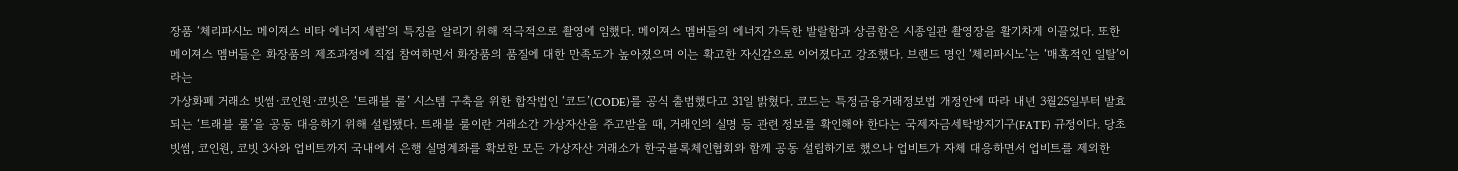장품 ‘체리파시노 메이져스 비타 에너지 세럼’의 특징을 알리기 위해 적극적으로 촬영에 임했다. 메이져스 멤버들의 에너지 가득한 발랄함과 상큼함은 시종일관 촬영장을 활기차게 이끌었다. 또한 메이져스 멤버들은 화장품의 제조과정에 직접 참여하면서 화장품의 품질에 대한 만족도가 높아졌으며 이는 확고한 자신감으로 이어졌다고 강조했다. 브랜드 명인 ‘체리파시노’는 ‘매혹적인 일탈’이라는
가상화폐 거래소 빗썸·코인원·코빗은 ‘트래블 룰’ 시스템 구축을 위한 합작법인 ‘코드’(CODE)를 공식 출범했다고 31일 밝혔다. 코드는 특정금융거래정보법 개정안에 따라 내년 3월25일부터 발효되는 ‘트래블 룰’을 공동 대응하기 위해 설립됐다. 트래블 룰이란 거래소간 가상자산을 주고받을 때, 거래인의 실명 등 관련 정보를 확인해야 한다는 국제자금세탁방지기구(FATF) 규정이다. 당초 빗썸, 코인원, 코빗 3사와 업비트까지 국내에서 은행 실명계좌를 확보한 모든 가상자산 거래소가 한국블록체인협회와 함께 공동 설립하기로 했으나 업비트가 자체 대응하면서 업비트를 제외한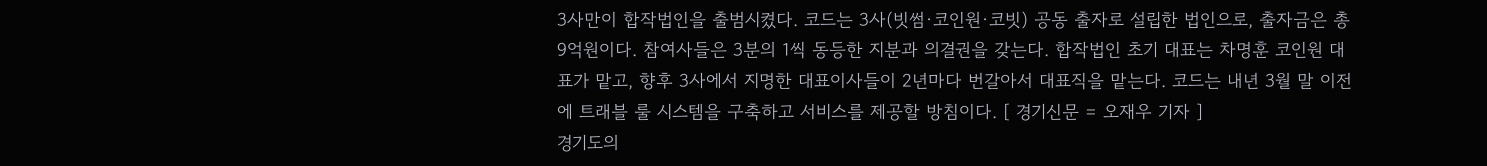3사만이 합작법인을 출범시켰다. 코드는 3사(빗썸·코인원·코빗) 공동 출자로 설립한 법인으로, 출자금은 총 9억원이다. 참여사들은 3분의 1씩 동등한 지분과 의결권을 갖는다. 합작법인 초기 대표는 차명훈 코인원 대표가 맡고, 향후 3사에서 지명한 대표이사들이 2년마다 번갈아서 대표직을 맡는다. 코드는 내년 3월 말 이전에 트래블 룰 시스템을 구축하고 서비스를 제공할 방침이다. [ 경기신문 = 오재우 기자 ]
경기도의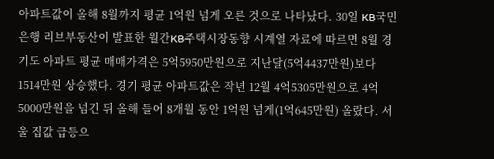아파트값이 올해 8월까지 평균 1억원 넘게 오른 것으로 나타났다. 30일 KB국민은행 리브부동산이 발표한 월간KB주택시장동향 시계열 자료에 따르면 8월 경기도 아파트 평균 매매가격은 5억5950만원으로 지난달(5억4437만원)보다 1514만원 상승했다. 경기 평균 아파트값은 작년 12월 4억5305만원으로 4억5000만원을 넘긴 뒤 올해 들어 8개월 동안 1억원 넘게(1억645만원) 올랐다. 서울 집값 급등으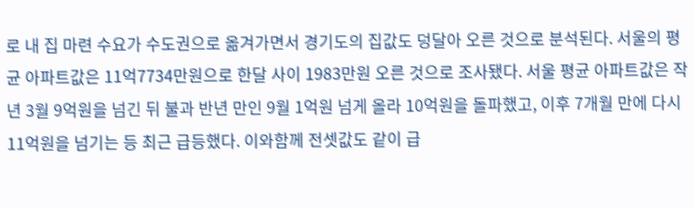로 내 집 마련 수요가 수도권으로 옮겨가면서 경기도의 집값도 덩달아 오른 것으로 분석된다. 서울의 평균 아파트값은 11억7734만원으로 한달 사이 1983만원 오른 것으로 조사됐다. 서울 평균 아파트값은 작년 3월 9억원을 넘긴 뒤 불과 반년 만인 9월 1억원 넘게 올라 10억원을 돌파했고, 이후 7개월 만에 다시 11억원을 넘기는 등 최근 급등했다. 이와함께 전셋값도 같이 급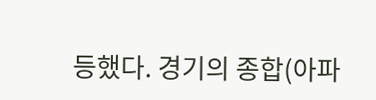등했다. 경기의 종합(아파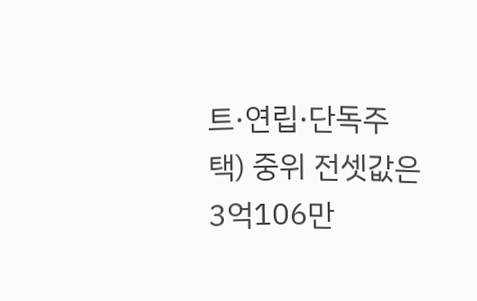트·연립·단독주택) 중위 전셋값은 3억106만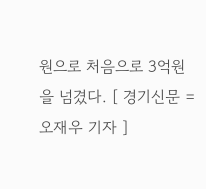원으로 처음으로 3억원을 넘겼다. [ 경기신문 = 오재우 기자 ]